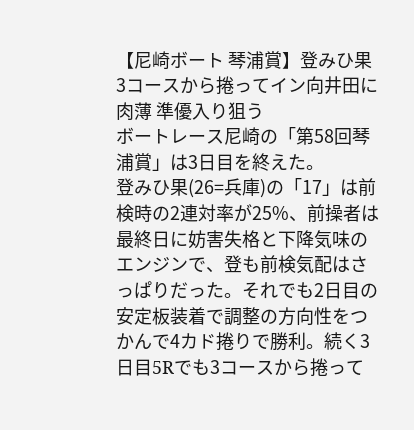【尼崎ボート 琴浦賞】登みひ果 3コースから捲ってイン向井田に肉薄 準優入り狙う
ボートレース尼崎の「第58回琴浦賞」は3日目を終えた。
登みひ果(26=兵庫)の「17」は前検時の2連対率が25%、前操者は最終日に妨害失格と下降気味のエンジンで、登も前検気配はさっぱりだった。それでも2日目の安定板装着で調整の方向性をつかんで4カド捲りで勝利。続く3日目5Rでも3コースから捲って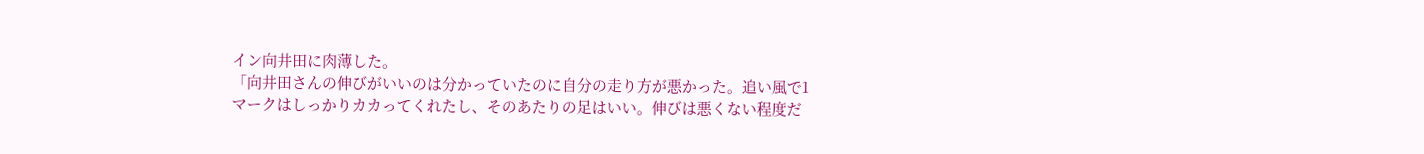イン向井田に肉薄した。
「向井田さんの伸びがいいのは分かっていたのに自分の走り方が悪かった。追い風で1マークはしっかりカカってくれたし、そのあたりの足はいい。伸びは悪くない程度だ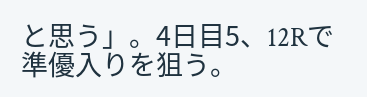と思う」。4日目5、12Rで準優入りを狙う。